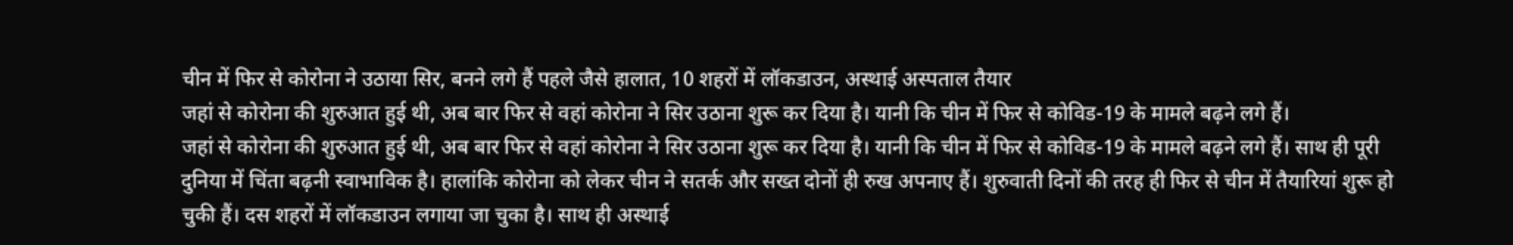चीन में फिर से कोरोना ने उठाया सिर, बनने लगे हैं पहले जैसे हालात, 10 शहरों में लॉकडाउन, अस्थाई अस्पताल तैयार
जहां से कोरोना की शुरुआत हुई थी, अब बार फिर से वहां कोरोना ने सिर उठाना शुरू कर दिया है। यानी कि चीन में फिर से कोविड-19 के मामले बढ़ने लगे हैं।
जहां से कोरोना की शुरुआत हुई थी, अब बार फिर से वहां कोरोना ने सिर उठाना शुरू कर दिया है। यानी कि चीन में फिर से कोविड-19 के मामले बढ़ने लगे हैं। साथ ही पूरी दुनिया में चिंता बढ़नी स्वाभाविक है। हालांकि कोरोना को लेकर चीन ने सतर्क और सख्त दोनों ही रुख अपनाए हैं। शुरुवाती दिनों की तरह ही फिर से चीन में तैयारियां शुरू हो चुकी हैं। दस शहरों में लॉकडाउन लगाया जा चुका है। साथ ही अस्थाई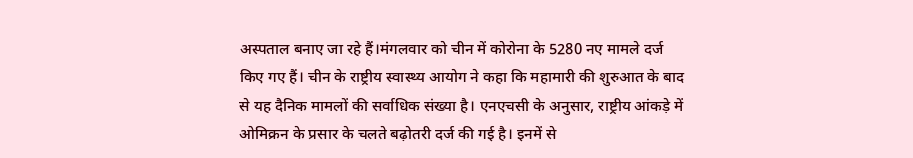अस्पताल बनाए जा रहे हैं।मंगलवार को चीन में कोरोना के 5280 नए मामले दर्ज किए गए हैं। चीन के राष्ट्रीय स्वास्थ्य आयोग ने कहा कि महामारी की शुरुआत के बाद से यह दैनिक मामलों की सर्वाधिक संख्या है। एनएचसी के अनुसार, राष्ट्रीय आंकड़े में ओमिक्रन के प्रसार के चलते बढ़ोतरी दर्ज की गई है। इनमें से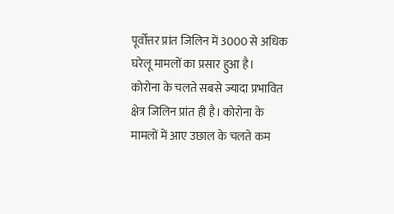पूर्वोत्तर प्रांत जिलिन में 3000 से अधिक घरेलू मामलों का प्रसार हुआ है।
कोरोना के चलते सबसे ज्यादा प्रभावित क्षेत्र जिलिन प्रांत ही है। कोरोना के मामलों में आए उछाल के चलते कम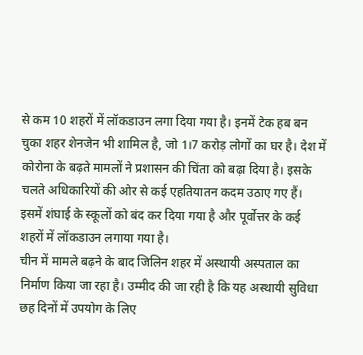से कम 10 शहरों में लॉकडाउन लगा दिया गया है। इनमें टेक हब बन चुका शहर शेनजेन भी शामिल है, जो 1।7 करोड़ लोगों का घर है। देश में कोरोना के बढ़ते मामलों ने प्रशासन की चिंता को बढ़ा दिया है। इसके चलते अधिकारियों की ओर से कई एहतियातन कदम उठाए गए हैं। इसमें शंघाई के स्कूलों को बंद कर दिया गया है और पूर्वोत्तर के कई शहरों में लॉकडाउन लगाया गया है।
चीन में मामले बढ़ने के बाद जिलिन शहर में अस्थायी अस्पताल का निर्माण किया जा रहा है। उम्मीद की जा रही है कि यह अस्थायी सुविधा छह दिनों में उपयोग के लिए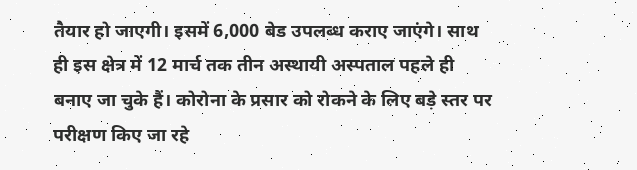तैयार हो जाएगी। इसमें 6,000 बेड उपलब्ध कराए जाएंगे। साथ ही इस क्षेत्र में 12 मार्च तक तीन अस्थायी अस्पताल पहले ही बनाए जा चुके हैं। कोरोना के प्रसार को रोकने के लिए बड़े स्तर पर परीक्षण किए जा रहे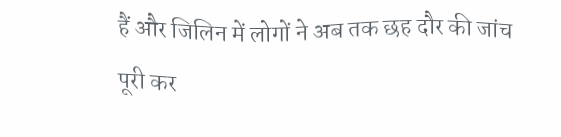हैं और जिलिन में लोगों ने अब तक छह दौर की जांच पूरी कर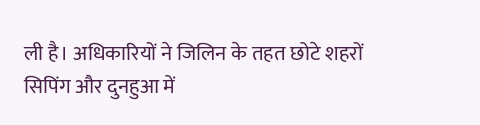ली है। अधिकारियों ने जिलिन के तहत छोटे शहरों सिपिंग और दुनहुआ में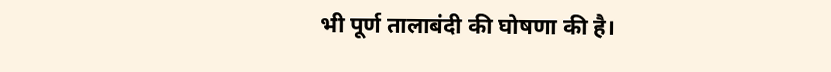भी पूर्ण तालाबंदी की घोषणा की है।